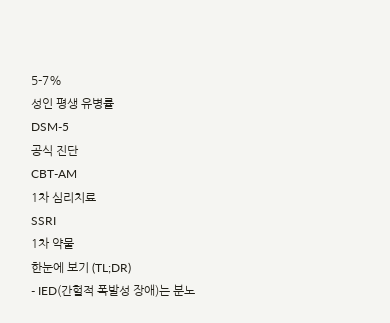5-7%
성인 평생 유병률
DSM-5
공식 진단
CBT-AM
1차 심리치료
SSRI
1차 약물
한눈에 보기 (TL;DR)
- IED(간헐적 폭발성 장애)는 분노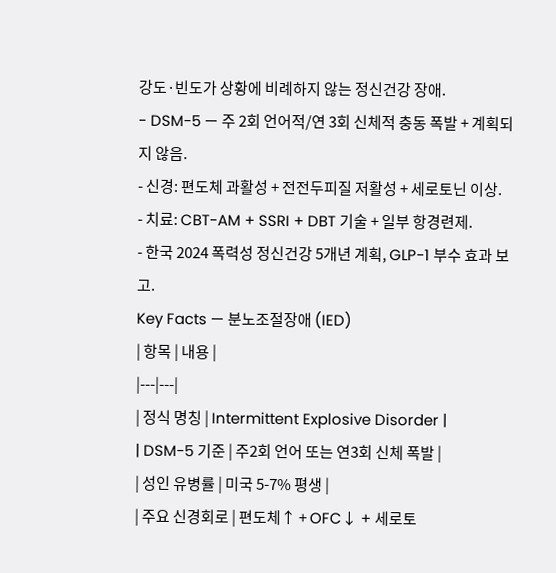강도·빈도가 상황에 비례하지 않는 정신건강 장애.
- DSM-5 — 주 2회 언어적/연 3회 신체적 충동 폭발 + 계획되지 않음.
- 신경: 편도체 과활성 + 전전두피질 저활성 + 세로토닌 이상.
- 치료: CBT-AM + SSRI + DBT 기술 + 일부 항경련제.
- 한국 2024 폭력성 정신건강 5개년 계획, GLP-1 부수 효과 보고.
Key Facts — 분노조절장애 (IED)
| 항목 | 내용 |
|---|---|
| 정식 명칭 | Intermittent Explosive Disorder |
| DSM-5 기준 | 주2회 언어 또는 연3회 신체 폭발 |
| 성인 유병률 | 미국 5-7% 평생 |
| 주요 신경회로 | 편도체↑ + OFC↓ + 세로토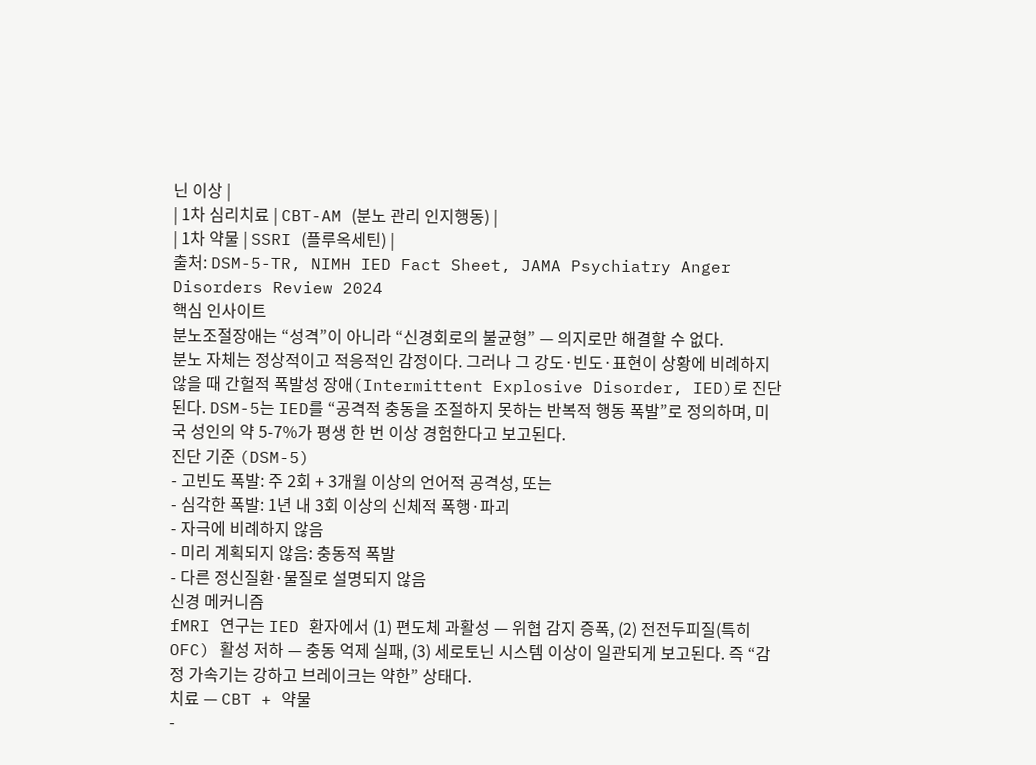닌 이상 |
| 1차 심리치료 | CBT-AM (분노 관리 인지행동) |
| 1차 약물 | SSRI (플루옥세틴) |
출처: DSM-5-TR, NIMH IED Fact Sheet, JAMA Psychiatry Anger Disorders Review 2024
핵심 인사이트
분노조절장애는 “성격”이 아니라 “신경회로의 불균형” — 의지로만 해결할 수 없다.
분노 자체는 정상적이고 적응적인 감정이다. 그러나 그 강도·빈도·표현이 상황에 비례하지 않을 때 간헐적 폭발성 장애(Intermittent Explosive Disorder, IED)로 진단된다. DSM-5는 IED를 “공격적 충동을 조절하지 못하는 반복적 행동 폭발”로 정의하며, 미국 성인의 약 5-7%가 평생 한 번 이상 경험한다고 보고된다.
진단 기준 (DSM-5)
- 고빈도 폭발: 주 2회 + 3개월 이상의 언어적 공격성, 또는
- 심각한 폭발: 1년 내 3회 이상의 신체적 폭행·파괴
- 자극에 비례하지 않음
- 미리 계획되지 않음: 충동적 폭발
- 다른 정신질환·물질로 설명되지 않음
신경 메커니즘
fMRI 연구는 IED 환자에서 (1) 편도체 과활성 — 위협 감지 증폭, (2) 전전두피질(특히 OFC) 활성 저하 — 충동 억제 실패, (3) 세로토닌 시스템 이상이 일관되게 보고된다. 즉 “감정 가속기는 강하고 브레이크는 약한” 상태다.
치료 — CBT + 약물
-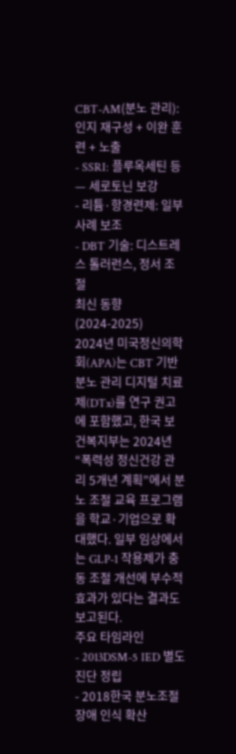CBT-AM(분노 관리): 인지 재구성 + 이완 훈련 + 노출
- SSRI: 플루옥세틴 등 — 세로토닌 보강
- 리튬·항경련제: 일부 사례 보조
- DBT 기술: 디스트레스 톨러런스, 정서 조절
최신 동향 (2024-2025)
2024년 미국정신의학회(APA)는 CBT 기반 분노 관리 디지털 치료제(DTx)를 연구 권고에 포함했고, 한국 보건복지부는 2024년 “폭력성 정신건강 관리 5개년 계획”에서 분노 조절 교육 프로그램을 학교·기업으로 확대했다. 일부 임상에서는 GLP-1 작용제가 충동 조절 개선에 부수적 효과가 있다는 결과도 보고된다.
주요 타임라인
- 2013DSM-5 IED 별도 진단 정립
- 2018한국 분노조절장애 인식 확산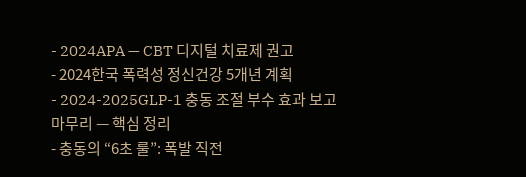- 2024APA — CBT 디지털 치료제 권고
- 2024한국 폭력성 정신건강 5개년 계획
- 2024-2025GLP-1 충동 조절 부수 효과 보고
마무리 — 핵심 정리
- 충동의 “6초 룰”: 폭발 직전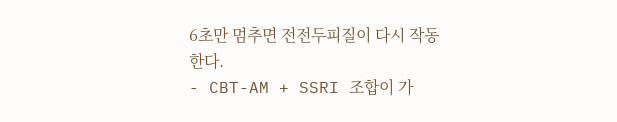6초만 멈추면 전전두피질이 다시 작동한다.
- CBT-AM + SSRI 조합이 가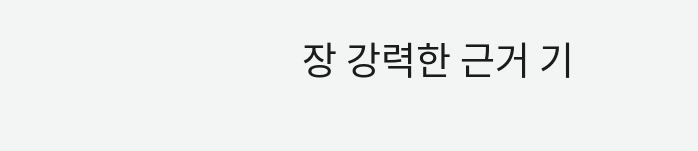장 강력한 근거 기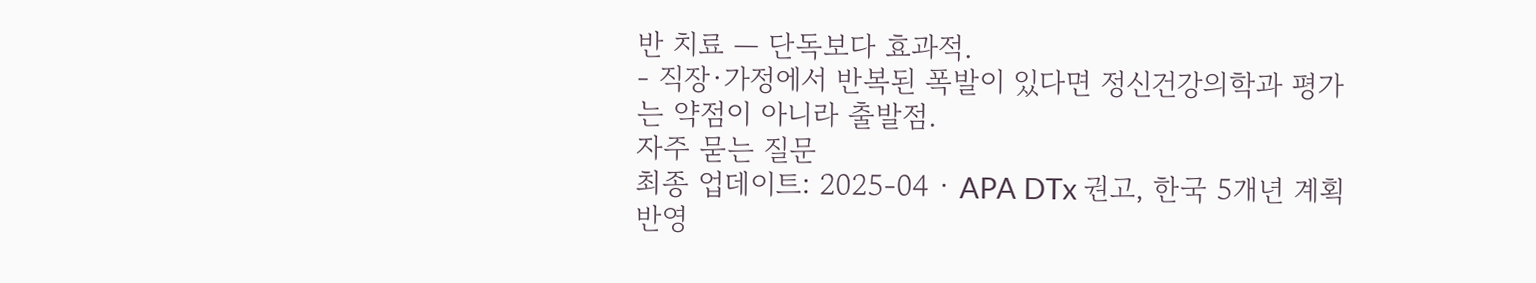반 치료 — 단독보다 효과적.
- 직장·가정에서 반복된 폭발이 있다면 정신건강의학과 평가는 약점이 아니라 출발점.
자주 묻는 질문
최종 업데이트: 2025-04 · APA DTx 권고, 한국 5개년 계획 반영